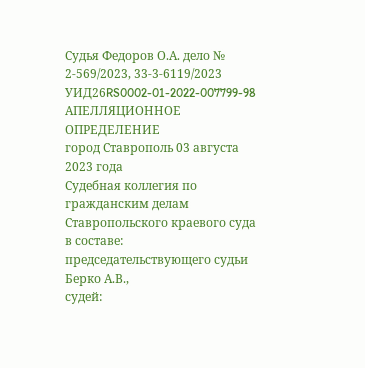Судья Федоров О.А. дело № 2-569/2023, 33-3-6119/2023
УИД26RS0002-01-2022-007799-98
АПЕЛЛЯЦИОННОЕ ОПРЕДЕЛЕНИЕ
город Ставрополь 03 августа 2023 года
Судебная коллегия по гражданским делам Ставропольского краевого суда в составе: председательствующего судьи Берко А.В.,
судей: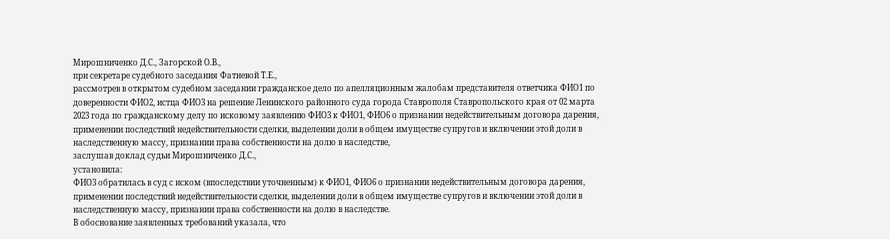Мирошниченко Д.С., Загорской О.В.,
при секретаре судебного заседания Фатневой Т.Е.,
рассмотрев в открытом судебном заседании гражданское дело по апелляционным жалобам представителя ответчика ФИО1 по доверенности ФИО2, истца ФИО3 на решение Ленинского районного суда города Ставрополя Ставропольского края от 02 марта 2023 года по гражданскому делу по исковому заявлению ФИО3 к ФИО1, ФИО6 о признании недействительным договора дарения, применении последствий недействительности сделки, выделении доли в общем имуществе супругов и включении этой доли в наследственную массу, признании права собственности на долю в наследстве,
заслушав доклад судьи Мирошниченко Д.С.,
установила:
ФИО3 обратилась в суд с иском (впоследствии уточненным) к ФИО1, ФИО6 о признании недействительным договора дарения, применении последствий недействительности сделки, выделении доли в общем имуществе супругов и включении этой доли в наследственную массу, признании права собственности на долю в наследстве.
В обоснование заявленных требований указала, что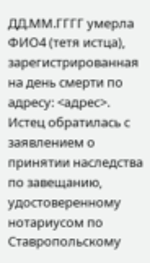ДД.ММ.ГГГГ умерла ФИО4 (тетя истца), зарегистрированная на день смерти по адресу: <адрес>. Истец обратилась с заявлением о принятии наследства по завещанию, удостоверенному нотариусом по Ставропольскому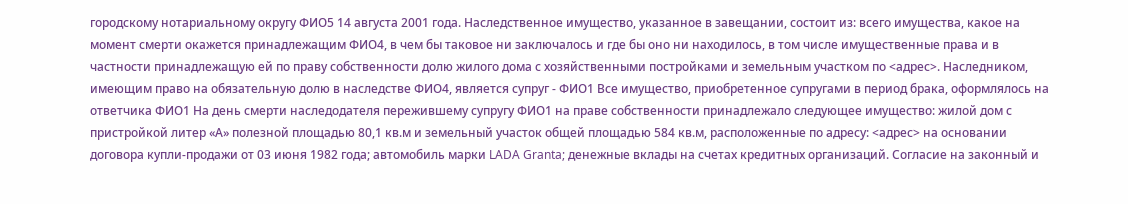городскому нотариальному округу ФИО5 14 августа 2001 года. Наследственное имущество, указанное в завещании, состоит из: всего имущества, какое на момент смерти окажется принадлежащим ФИО4, в чем бы таковое ни заключалось и где бы оно ни находилось, в том числе имущественные права и в частности принадлежащую ей по праву собственности долю жилого дома с хозяйственными постройками и земельным участком по <адрес>. Наследником, имеющим право на обязательную долю в наследстве ФИО4, является супруг - ФИО1 Все имущество, приобретенное супругами в период брака, оформлялось на ответчика ФИО1 На день смерти наследодателя пережившему супругу ФИО1 на праве собственности принадлежало следующее имущество: жилой дом с пристройкой литер «А» полезной площадью 80,1 кв.м и земельный участок общей площадью 584 кв.м, расположенные по адресу: <адрес> на основании договора купли-продажи от 03 июня 1982 года; автомобиль марки LADA Granta; денежные вклады на счетах кредитных организаций. Согласие на законный и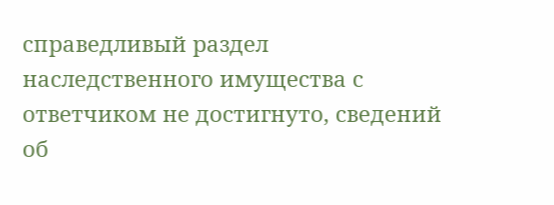справедливый раздел наследственного имущества с ответчиком не достигнуто, сведений об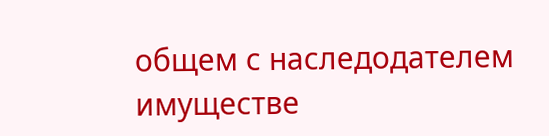общем с наследодателем имуществе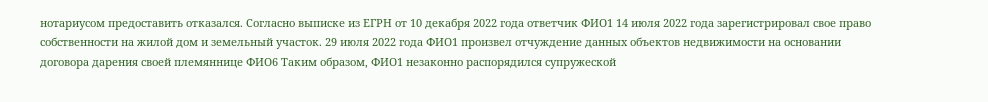нотариусом предоставить отказался. Согласно выписке из ЕГРН от 10 декабря 2022 года ответчик ФИО1 14 июля 2022 года зарегистрировал свое право собственности на жилой дом и земельный участок. 29 июля 2022 года ФИО1 произвел отчуждение данных объектов недвижимости на основании договора дарения своей племяннице ФИО6 Таким образом, ФИО1 незаконно распорядился супружеской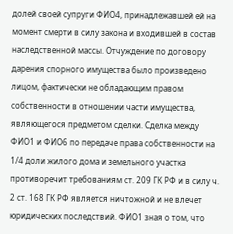долей своей супруги ФИО4, принадлежавшей ей на момент смерти в силу закона и входившей в состав наследственной массы. Отчуждение по договору дарения спорного имущества было произведено лицом, фактически не обладающим правом собственности в отношении части имущества, являющегося предметом сделки. Сделка между ФИО1 и ФИО6 по передаче права собственности на 1/4 доли жилого дома и земельного участка противоречит требованиям ст. 209 ГК РФ и в силу ч. 2 ст. 168 ГК РФ является ничтожной и не влечет юридических последствий. ФИО1 зная о том, что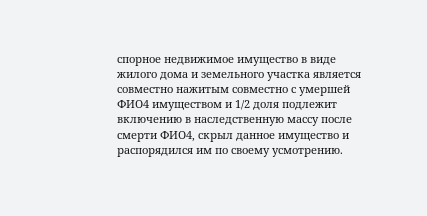спорное недвижимое имущество в виде жилого дома и земельного участка является совместно нажитым совместно с умершей ФИО4 имуществом и 1/2 доля подлежит включению в наследственную массу после смерти ФИО4, скрыл данное имущество и распорядился им по своему усмотрению.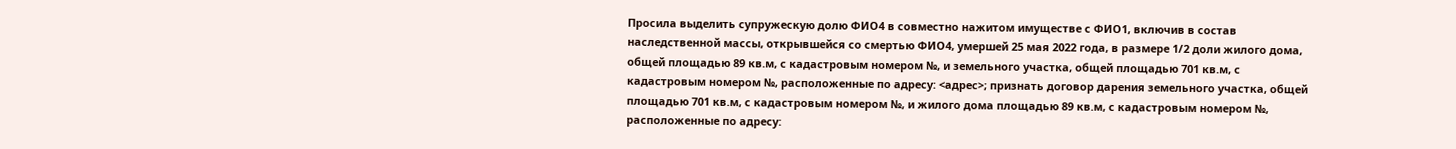Просила выделить супружескую долю ФИО4 в совместно нажитом имуществе с ФИО1, включив в состав наследственной массы, открывшейся со смертью ФИО4, умершей 25 мая 2022 года, в размере 1/2 доли жилого дома, общей площадью 89 кв.м, с кадастровым номером №, и земельного участка, общей площадью 701 кв.м, с кадастровым номером №, расположенные по адресу: <адрес>; признать договор дарения земельного участка, общей площадью 701 кв.м, с кадастровым номером №, и жилого дома площадью 89 кв.м, с кадастровым номером №, расположенные по адресу: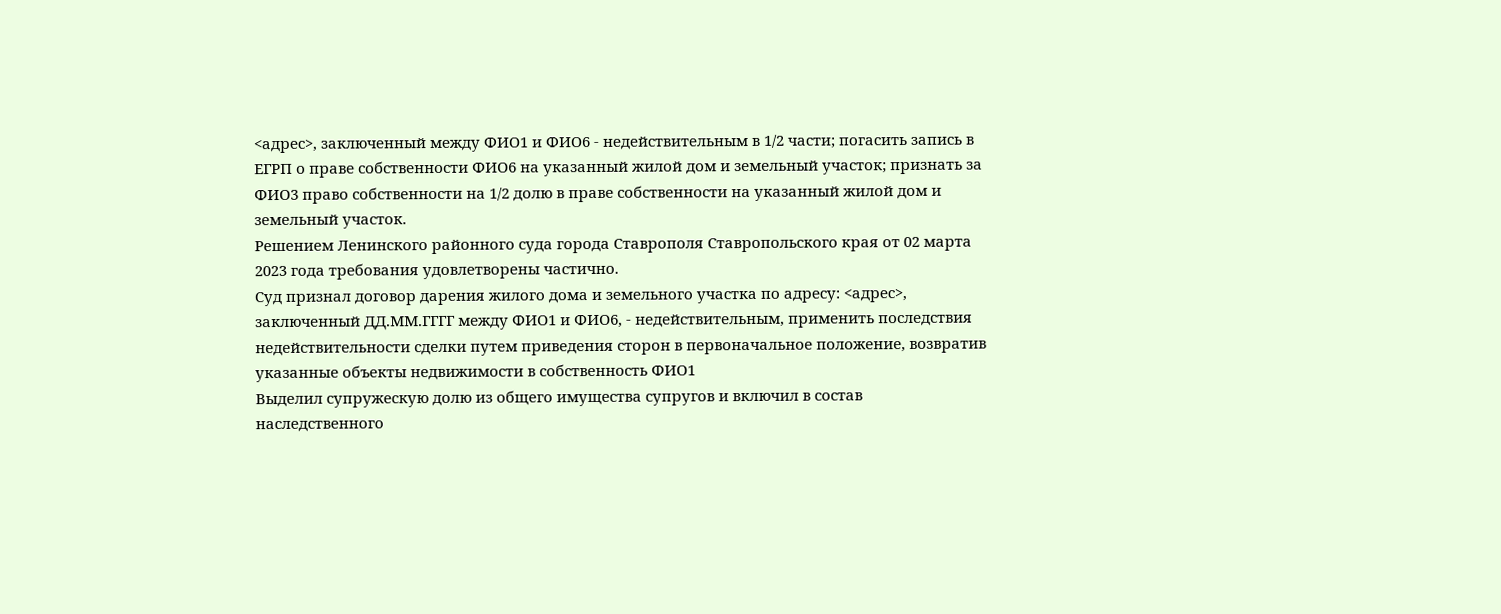<адрес>, заключенный между ФИО1 и ФИО6 - недействительным в 1/2 части; погасить запись в ЕГРП о праве собственности ФИО6 на указанный жилой дом и земельный участок; признать за ФИО3 право собственности на 1/2 долю в праве собственности на указанный жилой дом и земельный участок.
Решением Ленинского районного суда города Ставрополя Ставропольского края от 02 марта 2023 года требования удовлетворены частично.
Суд признал договор дарения жилого дома и земельного участка по адресу: <адрес>, заключенный ДД.ММ.ГГГГ между ФИО1 и ФИО6, - недействительным, применить последствия недействительности сделки путем приведения сторон в первоначальное положение, возвратив указанные объекты недвижимости в собственность ФИО1
Выделил супружескую долю из общего имущества супругов и включил в состав наследственного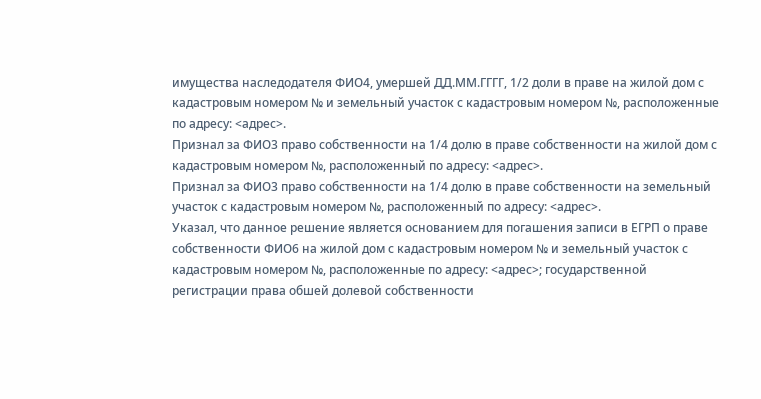имущества наследодателя ФИО4, умершей ДД.ММ.ГГГГ, 1/2 доли в праве на жилой дом с кадастровым номером № и земельный участок с кадастровым номером №, расположенные по адресу: <адрес>.
Признал за ФИО3 право собственности на 1/4 долю в праве собственности на жилой дом с кадастровым номером №, расположенный по адресу: <адрес>.
Признал за ФИО3 право собственности на 1/4 долю в праве собственности на земельный участок с кадастровым номером №, расположенный по адресу: <адрес>.
Указал, что данное решение является основанием для погашения записи в ЕГРП о праве собственности ФИО6 на жилой дом с кадастровым номером № и земельный участок с кадастровым номером №, расположенные по адресу: <адрес>; государственной регистрации права обшей долевой собственности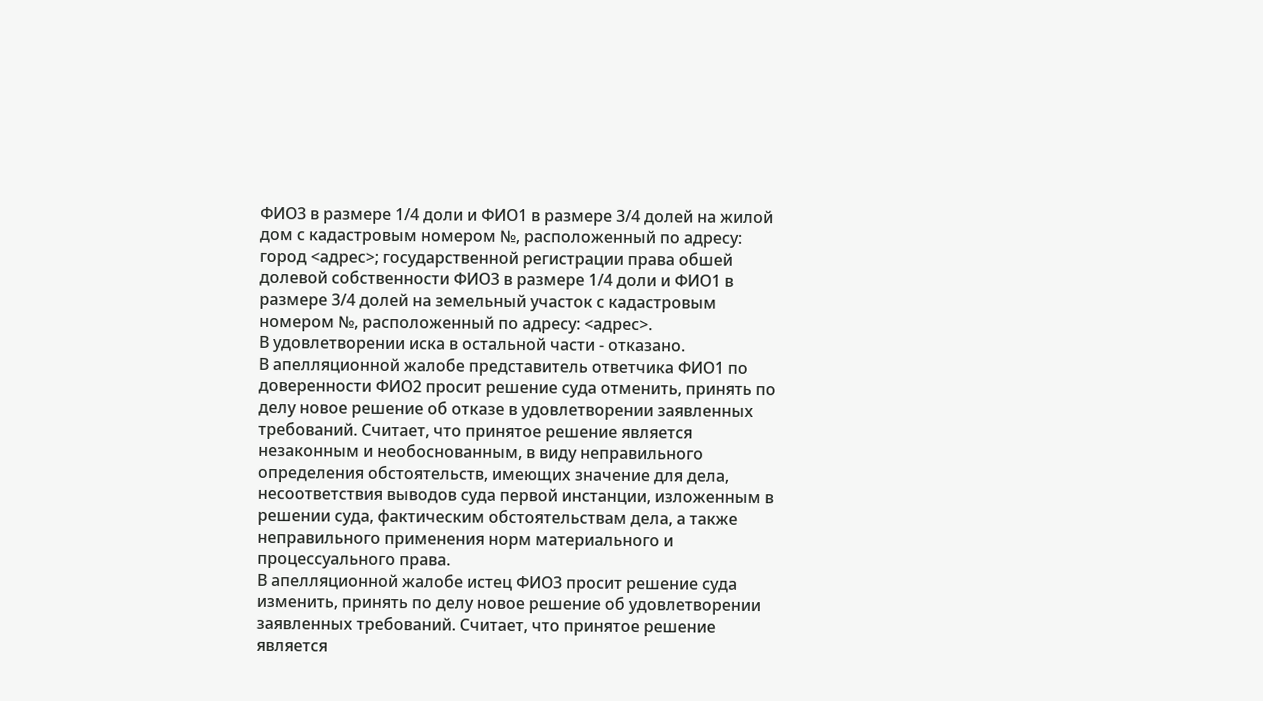ФИО3 в размере 1/4 доли и ФИО1 в размере 3/4 долей на жилой дом с кадастровым номером №, расположенный по адресу: город <адрес>; государственной регистрации права обшей долевой собственности ФИО3 в размере 1/4 доли и ФИО1 в размере 3/4 долей на земельный участок с кадастровым номером №, расположенный по адресу: <адрес>.
В удовлетворении иска в остальной части - отказано.
В апелляционной жалобе представитель ответчика ФИО1 по доверенности ФИО2 просит решение суда отменить, принять по делу новое решение об отказе в удовлетворении заявленных требований. Считает, что принятое решение является незаконным и необоснованным, в виду неправильного определения обстоятельств, имеющих значение для дела, несоответствия выводов суда первой инстанции, изложенным в решении суда, фактическим обстоятельствам дела, а также неправильного применения норм материального и процессуального права.
В апелляционной жалобе истец ФИО3 просит решение суда изменить, принять по делу новое решение об удовлетворении заявленных требований. Считает, что принятое решение является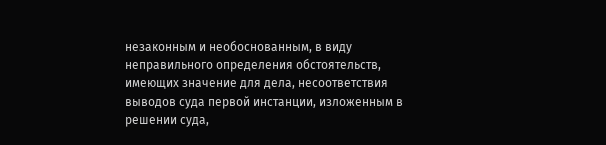незаконным и необоснованным, в виду неправильного определения обстоятельств, имеющих значение для дела, несоответствия выводов суда первой инстанции, изложенным в решении суда,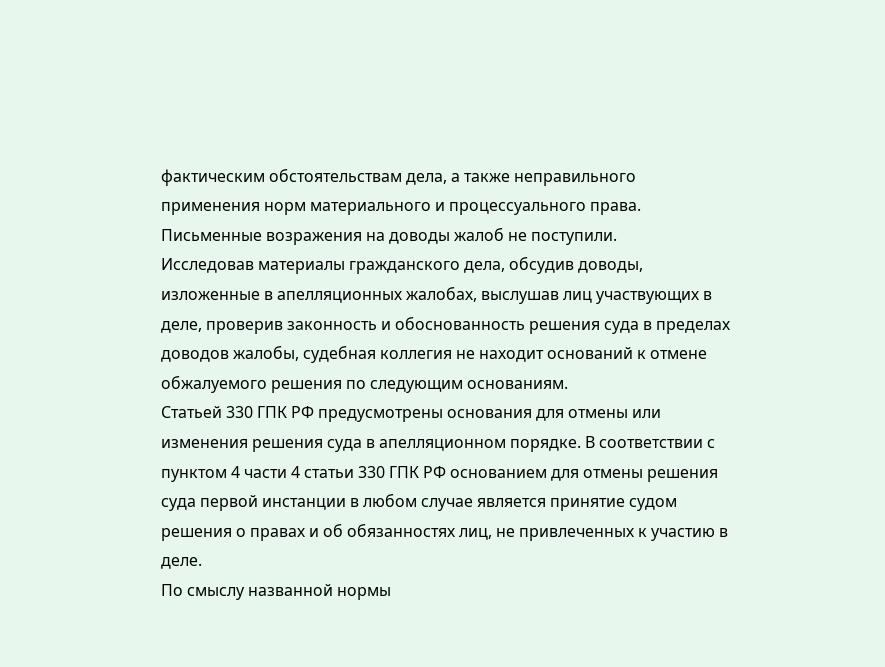фактическим обстоятельствам дела, а также неправильного применения норм материального и процессуального права.
Письменные возражения на доводы жалоб не поступили.
Исследовав материалы гражданского дела, обсудив доводы, изложенные в апелляционных жалобах, выслушав лиц участвующих в деле, проверив законность и обоснованность решения суда в пределах доводов жалобы, судебная коллегия не находит оснований к отмене обжалуемого решения по следующим основаниям.
Статьей 330 ГПК РФ предусмотрены основания для отмены или изменения решения суда в апелляционном порядке. В соответствии с пунктом 4 части 4 статьи 330 ГПК РФ основанием для отмены решения суда первой инстанции в любом случае является принятие судом решения о правах и об обязанностях лиц, не привлеченных к участию в деле.
По смыслу названной нормы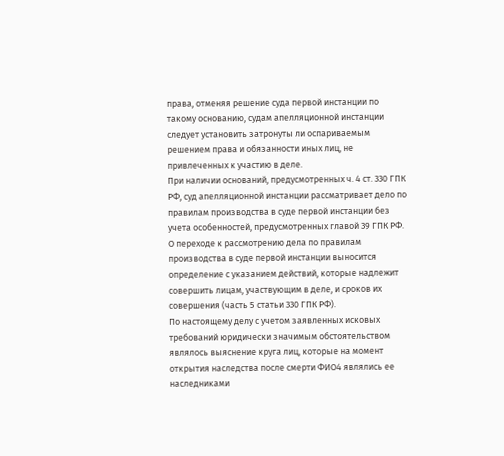права, отменяя решение суда первой инстанции по такому основанию, судам апелляционной инстанции следует установить затронуты ли оспариваемым решением права и обязанности иных лиц, не привлеченных к участию в деле.
При наличии оснований, предусмотренных ч. 4 ст. 330 ГПК РФ, суд апелляционной инстанции рассматривает дело по правилам производства в суде первой инстанции без учета особенностей, предусмотренных главой 39 ГПК РФ. О переходе к рассмотрению дела по правилам производства в суде первой инстанции выносится определение с указанием действий, которые надлежит совершить лицам, участвующим в деле, и сроков их совершения (часть 5 статьи 330 ГПК РФ).
По настоящему делу с учетом заявленных исковых требований юридически значимым обстоятельством являлось выяснение круга лиц, которые на момент открытия наследства после смерти ФИО4 являлись ее наследниками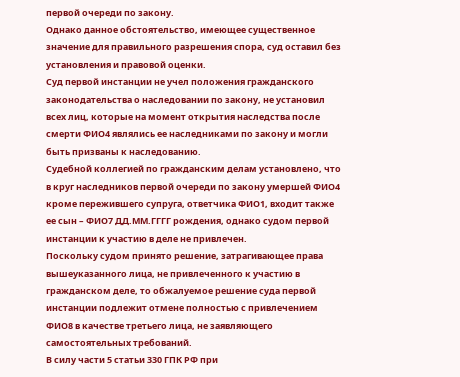первой очереди по закону.
Однако данное обстоятельство, имеющее существенное значение для правильного разрешения спора, суд оставил без установления и правовой оценки.
Суд первой инстанции не учел положения гражданского законодательства о наследовании по закону, не установил всех лиц, которые на момент открытия наследства после смерти ФИО4 являлись ее наследниками по закону и могли быть призваны к наследованию.
Судебной коллегией по гражданским делам установлено, что в круг наследников первой очереди по закону умершей ФИО4 кроме пережившего супруга, ответчика ФИО1, входит также ее сын – ФИО7 ДД.ММ.ГГГГ рождения, однако судом первой инстанции к участию в деле не привлечен.
Поскольку судом принято решение, затрагивающее права вышеуказанного лица, не привлеченного к участию в гражданском деле, то обжалуемое решение суда первой инстанции подлежит отмене полностью с привлечением ФИО8 в качестве третьего лица, не заявляющего самостоятельных требований.
В силу части 5 статьи 330 ГПК РФ при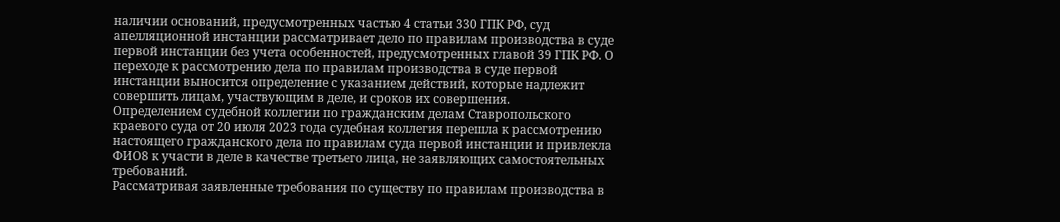наличии оснований, предусмотренных частью 4 статьи 330 ГПК РФ, суд апелляционной инстанции рассматривает дело по правилам производства в суде первой инстанции без учета особенностей, предусмотренных главой 39 ГПК РФ. О переходе к рассмотрению дела по правилам производства в суде первой инстанции выносится определение с указанием действий, которые надлежит совершить лицам, участвующим в деле, и сроков их совершения.
Определением судебной коллегии по гражданским делам Ставропольского краевого суда от 20 июля 2023 года судебная коллегия перешла к рассмотрению настоящего гражданского дела по правилам суда первой инстанции и привлекла ФИО8 к участи в деле в качестве третьего лица, не заявляющих самостоятельных требований.
Рассматривая заявленные требования по существу по правилам производства в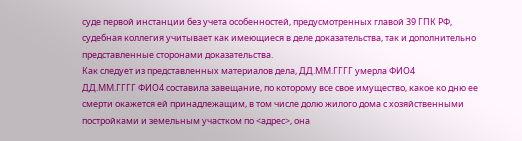суде первой инстанции без учета особенностей, предусмотренных главой 39 ГПК РФ, судебная коллегия учитывает как имеющиеся в деле доказательства, так и дополнительно представленные сторонами доказательства.
Как следует из представленных материалов дела, ДД.ММ.ГГГГ умерла ФИО4
ДД.ММ.ГГГГ ФИО4 составила завещание, по которому все свое имущество, какое ко дню ее смерти окажется ей принадлежащим, в том числе долю жилого дома с хозяйственными постройками и земельным участком по <адрес>, она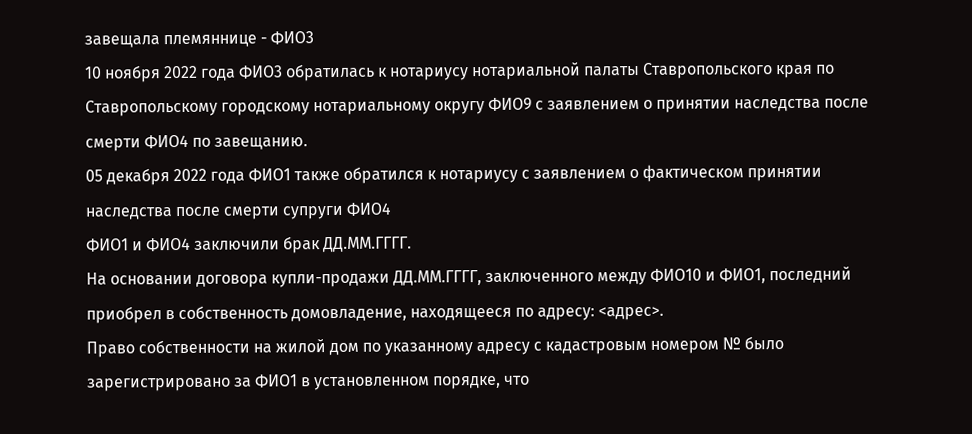завещала племяннице - ФИО3
10 ноября 2022 года ФИО3 обратилась к нотариусу нотариальной палаты Ставропольского края по Ставропольскому городскому нотариальному округу ФИО9 с заявлением о принятии наследства после смерти ФИО4 по завещанию.
05 декабря 2022 года ФИО1 также обратился к нотариусу с заявлением о фактическом принятии наследства после смерти супруги ФИО4
ФИО1 и ФИО4 заключили брак ДД.ММ.ГГГГ.
На основании договора купли-продажи ДД.ММ.ГГГГ, заключенного между ФИО10 и ФИО1, последний приобрел в собственность домовладение, находящееся по адресу: <адрес>.
Право собственности на жилой дом по указанному адресу с кадастровым номером № было зарегистрировано за ФИО1 в установленном порядке, что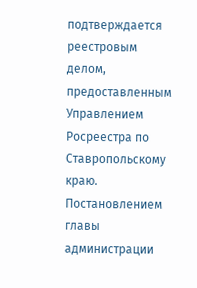подтверждается реестровым делом, предоставленным Управлением Росреестра по Ставропольскому краю.
Постановлением главы администрации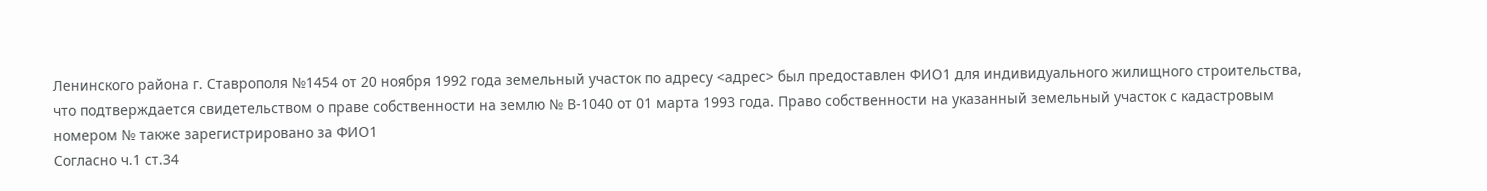Ленинского района г. Ставрополя №1454 от 20 ноября 1992 года земельный участок по адресу <адрес> был предоставлен ФИО1 для индивидуального жилищного строительства, что подтверждается свидетельством о праве собственности на землю № В-1040 от 01 марта 1993 года. Право собственности на указанный земельный участок с кадастровым номером № также зарегистрировано за ФИО1
Согласно ч.1 ст.34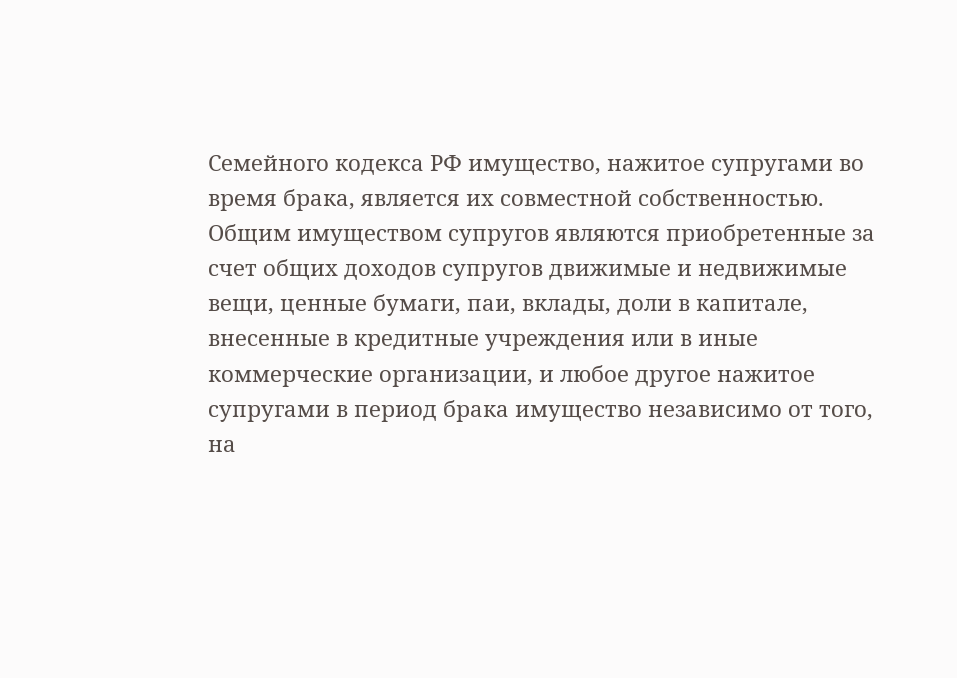Семейного кодекса РФ имущество, нажитое супругами во время брака, является их совместной собственностью. Общим имуществом супругов являются приобретенные за счет общих доходов супругов движимые и недвижимые вещи, ценные бумаги, паи, вклады, доли в капитале, внесенные в кредитные учреждения или в иные коммерческие организации, и любое другое нажитое супругами в период брака имущество независимо от того, на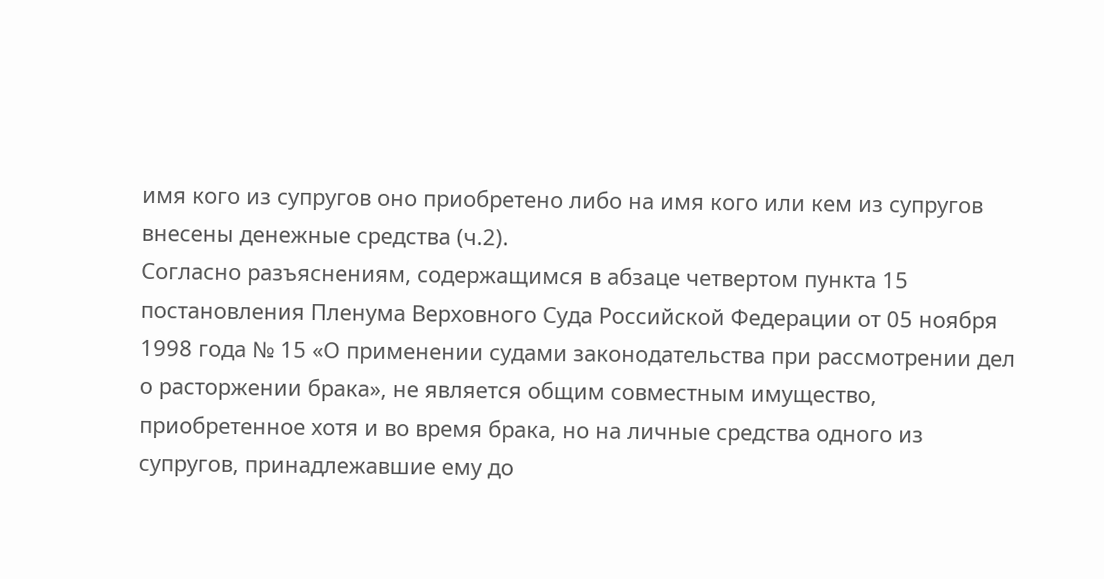имя кого из супругов оно приобретено либо на имя кого или кем из супругов внесены денежные средства (ч.2).
Согласно разъяснениям, содержащимся в абзаце четвертом пункта 15 постановления Пленума Верховного Суда Российской Федерации от 05 ноября 1998 года № 15 «О применении судами законодательства при рассмотрении дел о расторжении брака», не является общим совместным имущество, приобретенное хотя и во время брака, но на личные средства одного из супругов, принадлежавшие ему до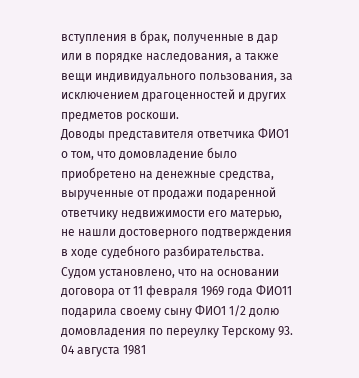вступления в брак, полученные в дар или в порядке наследования, а также вещи индивидуального пользования, за исключением драгоценностей и других предметов роскоши.
Доводы представителя ответчика ФИО1 о том, что домовладение было приобретено на денежные средства, вырученные от продажи подаренной ответчику недвижимости его матерью, не нашли достоверного подтверждения в ходе судебного разбирательства.
Судом установлено, что на основании договора от 11 февраля 1969 года ФИО11 подарила своему сыну ФИО1 1/2 долю домовладения по переулку Терскому 93.
04 августа 1981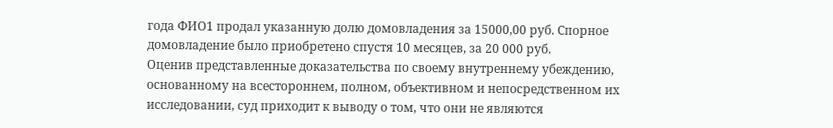года ФИО1 продал указанную долю домовладения за 15000,00 руб. Спорное домовладение было приобретено спустя 10 месяцев, за 20 000 руб.
Оценив представленные доказательства по своему внутреннему убеждению, основанному на всестороннем, полном, объективном и непосредственном их исследовании, суд приходит к выводу о том, что они не являются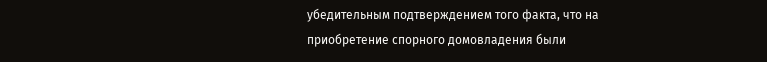убедительным подтверждением того факта, что на приобретение спорного домовладения были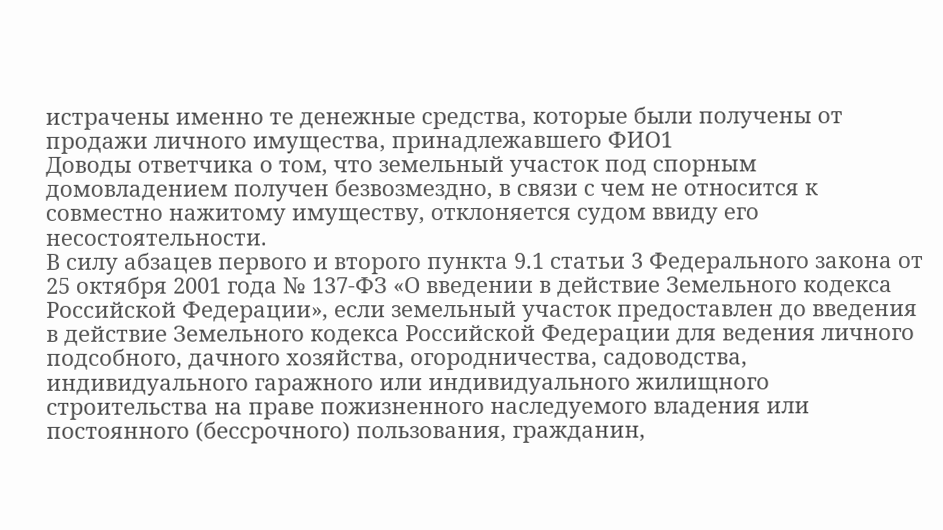истрачены именно те денежные средства, которые были получены от продажи личного имущества, принадлежавшего ФИО1
Доводы ответчика о том, что земельный участок под спорным домовладением получен безвозмездно, в связи с чем не относится к совместно нажитому имуществу, отклоняется судом ввиду его несостоятельности.
В силу абзацев первого и второго пункта 9.1 статьи 3 Федерального закона от 25 октября 2001 года № 137-ФЗ «О введении в действие Земельного кодекса Российской Федерации», если земельный участок предоставлен до введения в действие Земельного кодекса Российской Федерации для ведения личного подсобного, дачного хозяйства, огородничества, садоводства, индивидуального гаражного или индивидуального жилищного строительства на праве пожизненного наследуемого владения или постоянного (бессрочного) пользования, гражданин,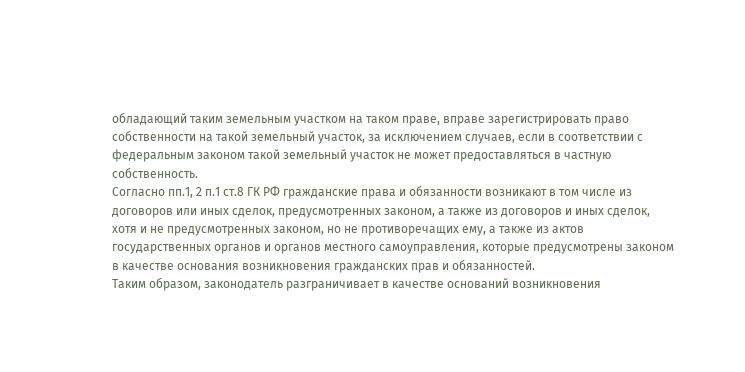обладающий таким земельным участком на таком праве, вправе зарегистрировать право собственности на такой земельный участок, за исключением случаев, если в соответствии с федеральным законом такой земельный участок не может предоставляться в частную собственность.
Согласно пп.1, 2 п.1 ст.8 ГК РФ гражданские права и обязанности возникают в том числе из договоров или иных сделок, предусмотренных законом, а также из договоров и иных сделок, хотя и не предусмотренных законом, но не противоречащих ему, а также из актов государственных органов и органов местного самоуправления, которые предусмотрены законом в качестве основания возникновения гражданских прав и обязанностей.
Таким образом, законодатель разграничивает в качестве оснований возникновения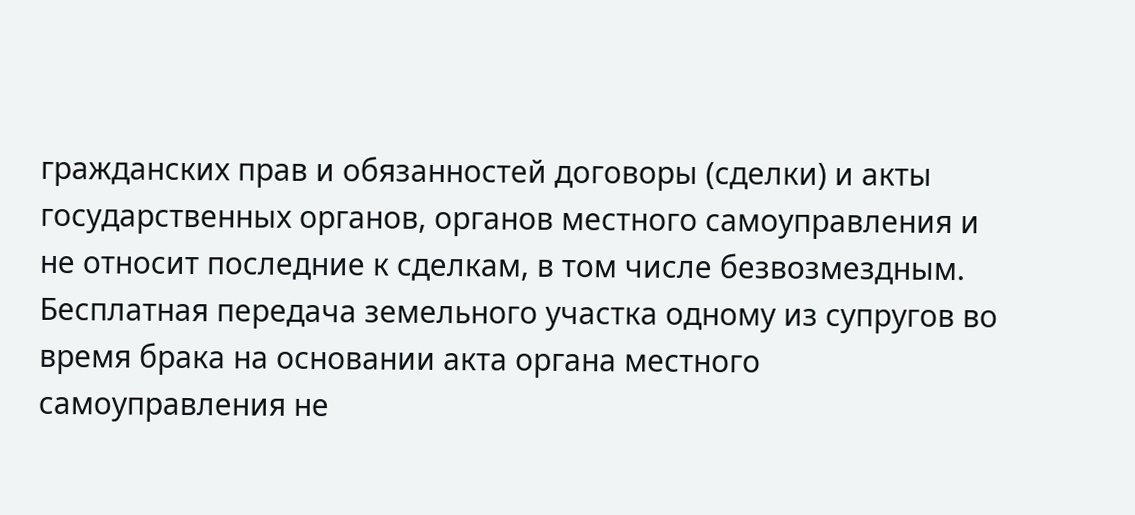гражданских прав и обязанностей договоры (сделки) и акты государственных органов, органов местного самоуправления и не относит последние к сделкам, в том числе безвозмездным. Бесплатная передача земельного участка одному из супругов во время брака на основании акта органа местного самоуправления не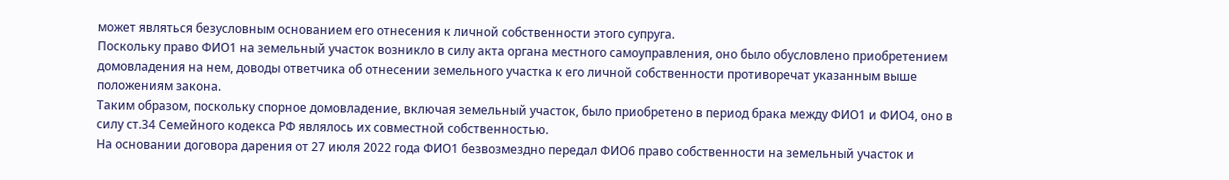может являться безусловным основанием его отнесения к личной собственности этого супруга.
Поскольку право ФИО1 на земельный участок возникло в силу акта органа местного самоуправления, оно было обусловлено приобретением домовладения на нем, доводы ответчика об отнесении земельного участка к его личной собственности противоречат указанным выше положениям закона.
Таким образом, поскольку спорное домовладение, включая земельный участок, было приобретено в период брака между ФИО1 и ФИО4, оно в силу ст.34 Семейного кодекса РФ являлось их совместной собственностью.
На основании договора дарения от 27 июля 2022 года ФИО1 безвозмездно передал ФИО6 право собственности на земельный участок и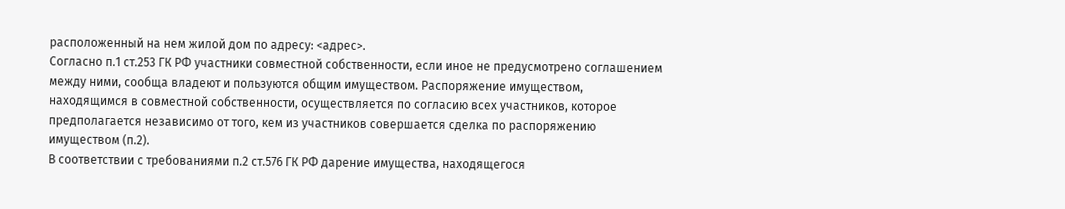расположенный на нем жилой дом по адресу: <адрес>.
Согласно п.1 ст.253 ГК РФ участники совместной собственности, если иное не предусмотрено соглашением между ними, сообща владеют и пользуются общим имуществом. Распоряжение имуществом, находящимся в совместной собственности, осуществляется по согласию всех участников, которое предполагается независимо от того, кем из участников совершается сделка по распоряжению имуществом (п.2).
В соответствии с требованиями п.2 ст.576 ГК РФ дарение имущества, находящегося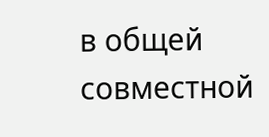в общей совместной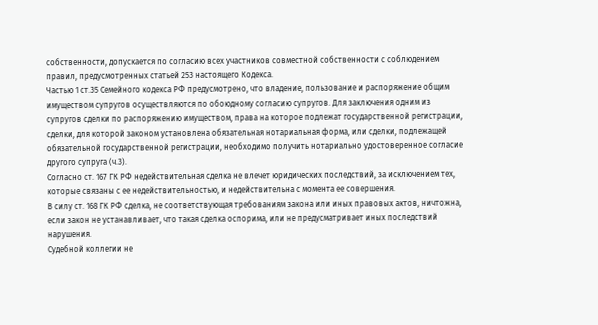собственности, допускается по согласию всех участников совместной собственности с соблюдением правил, предусмотренных статьей 253 настоящего Кодекса.
Частью 1 ст.35 Семейного кодекса РФ предусмотрено, что владение, пользование и распоряжение общим имуществом супругов осуществляются по обоюдному согласию супругов. Для заключения одним из супругов сделки по распоряжению имуществом, права на которое подлежат государственной регистрации, сделки, для которой законом установлена обязательная нотариальная форма, или сделки, подлежащей обязательной государственной регистрации, необходимо получить нотариально удостоверенное согласие другого супруга (ч.3).
Согласно ст. 167 ГК РФ недействительная сделка не влечет юридических последствий, за исключением тех, которые связаны с ее недействительностью, и недействительна с момента ее совершения.
В силу ст. 168 ГК РФ сделка, не соответствующая требованиям закона или иных правовых актов, ничтожна, если закон не устанавливает, что такая сделка оспорима, или не предусматривает иных последствий нарушения.
Судебной коллегии не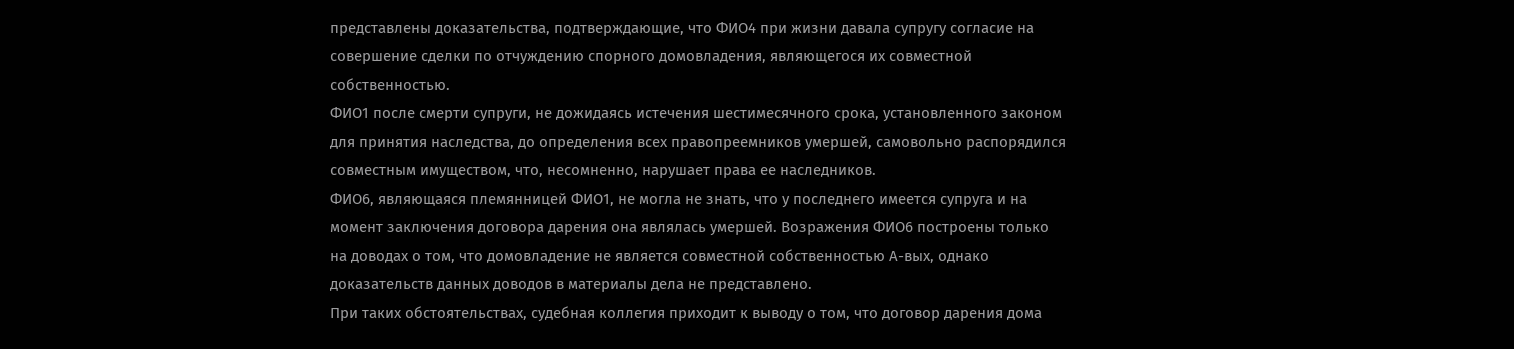представлены доказательства, подтверждающие, что ФИО4 при жизни давала супругу согласие на совершение сделки по отчуждению спорного домовладения, являющегося их совместной собственностью.
ФИО1 после смерти супруги, не дожидаясь истечения шестимесячного срока, установленного законом для принятия наследства, до определения всех правопреемников умершей, самовольно распорядился совместным имуществом, что, несомненно, нарушает права ее наследников.
ФИО6, являющаяся племянницей ФИО1, не могла не знать, что у последнего имеется супруга и на момент заключения договора дарения она являлась умершей. Возражения ФИО6 построены только на доводах о том, что домовладение не является совместной собственностью А-вых, однако доказательств данных доводов в материалы дела не представлено.
При таких обстоятельствах, судебная коллегия приходит к выводу о том, что договор дарения дома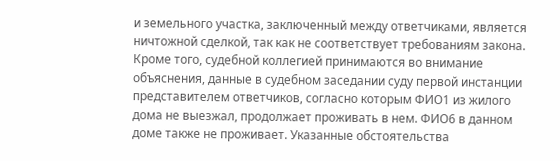и земельного участка, заключенный между ответчиками, является ничтожной сделкой, так как не соответствует требованиям закона.
Кроме того, судебной коллегией принимаются во внимание объяснения, данные в судебном заседании суду первой инстанции представителем ответчиков, согласно которым ФИО1 из жилого дома не выезжал, продолжает проживать в нем. ФИО6 в данном доме также не проживает. Указанные обстоятельства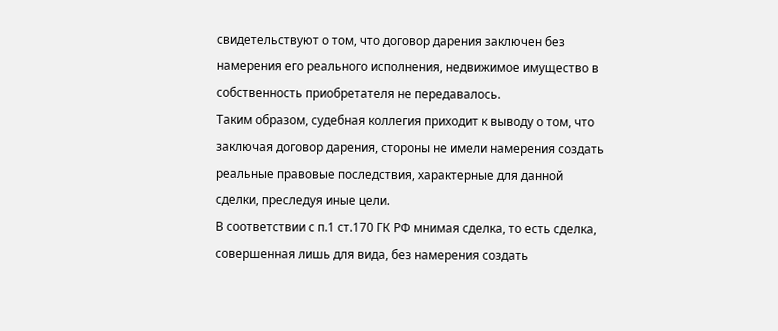свидетельствуют о том, что договор дарения заключен без намерения его реального исполнения, недвижимое имущество в собственность приобретателя не передавалось.
Таким образом, судебная коллегия приходит к выводу о том, что заключая договор дарения, стороны не имели намерения создать реальные правовые последствия, характерные для данной сделки, преследуя иные цели.
В соответствии с п.1 ст.170 ГК РФ мнимая сделка, то есть сделка, совершенная лишь для вида, без намерения создать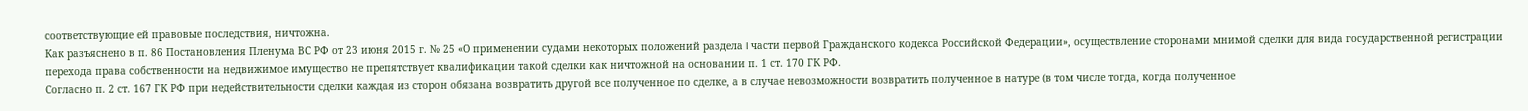соответствующие ей правовые последствия, ничтожна.
Как разъяснено в п. 86 Постановления Пленума ВС РФ от 23 июня 2015 г. № 25 «О применении судами некоторых положений раздела I части первой Гражданского кодекса Российской Федерации», осуществление сторонами мнимой сделки для вида государственной регистрации перехода права собственности на недвижимое имущество не препятствует квалификации такой сделки как ничтожной на основании п. 1 ст. 170 ГК РФ.
Согласно п. 2 ст. 167 ГК РФ при недействительности сделки каждая из сторон обязана возвратить другой все полученное по сделке, а в случае невозможности возвратить полученное в натуре (в том числе тогда, когда полученное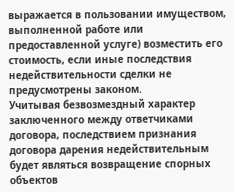выражается в пользовании имуществом, выполненной работе или предоставленной услуге) возместить его стоимость, если иные последствия недействительности сделки не предусмотрены законом.
Учитывая безвозмездный характер заключенного между ответчиками договора, последствием признания договора дарения недействительным будет являться возвращение спорных объектов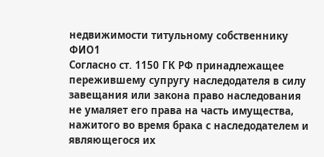недвижимости титульному собственнику ФИО1
Согласно ст. 1150 ГК РФ принадлежащее пережившему супругу наследодателя в силу завещания или закона право наследования не умаляет его права на часть имущества, нажитого во время брака с наследодателем и являющегося их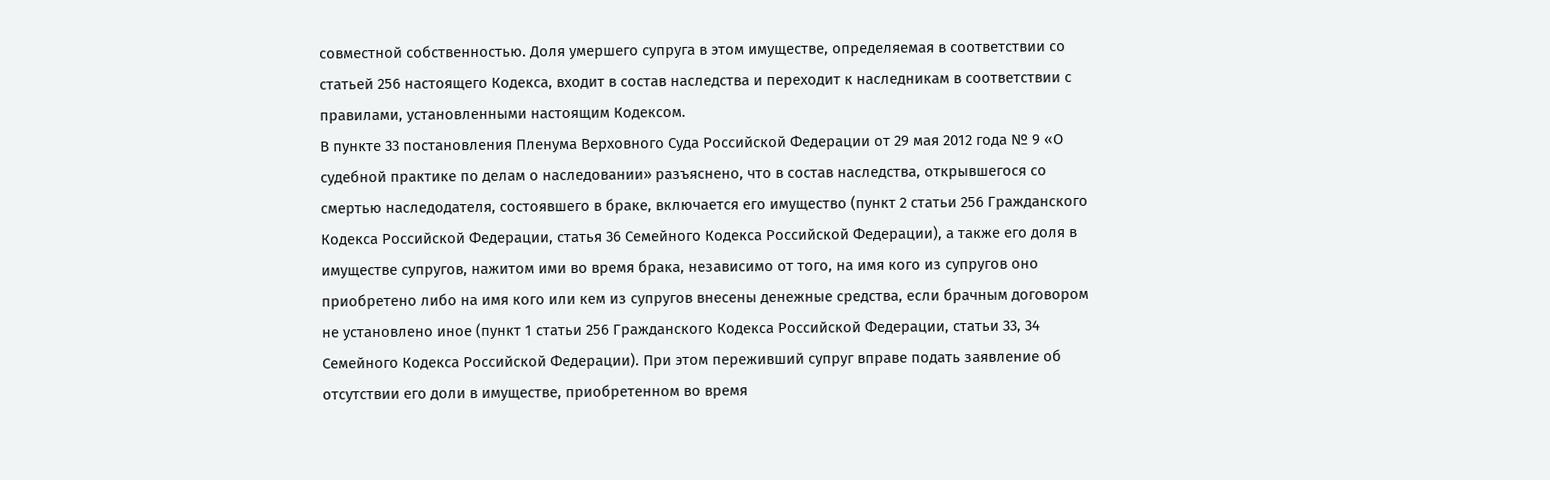совместной собственностью. Доля умершего супруга в этом имуществе, определяемая в соответствии со статьей 256 настоящего Кодекса, входит в состав наследства и переходит к наследникам в соответствии с правилами, установленными настоящим Кодексом.
В пункте 33 постановления Пленума Верховного Суда Российской Федерации от 29 мая 2012 года № 9 «О судебной практике по делам о наследовании» разъяснено, что в состав наследства, открывшегося со смертью наследодателя, состоявшего в браке, включается его имущество (пункт 2 статьи 256 Гражданского Кодекса Российской Федерации, статья 36 Семейного Кодекса Российской Федерации), а также его доля в имуществе супругов, нажитом ими во время брака, независимо от того, на имя кого из супругов оно приобретено либо на имя кого или кем из супругов внесены денежные средства, если брачным договором не установлено иное (пункт 1 статьи 256 Гражданского Кодекса Российской Федерации, статьи 33, 34 Семейного Кодекса Российской Федерации). При этом переживший супруг вправе подать заявление об отсутствии его доли в имуществе, приобретенном во время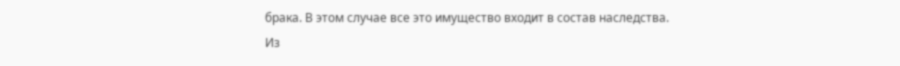брака. В этом случае все это имущество входит в состав наследства.
Из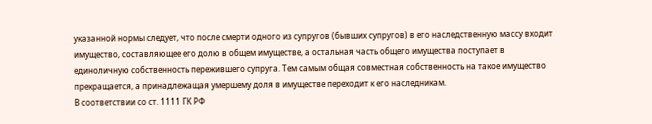указанной нормы следует, что после смерти одного из супругов (бывших супругов) в его наследственную массу входит имущество, составляющее его долю в общем имуществе, а остальная часть общего имущества поступает в единоличную собственность пережившего супруга. Тем самым общая совместная собственность на такое имущество прекращается, а принадлежащая умершему доля в имуществе переходит к его наследникам.
В соответствии со ст. 1111 ГК РФ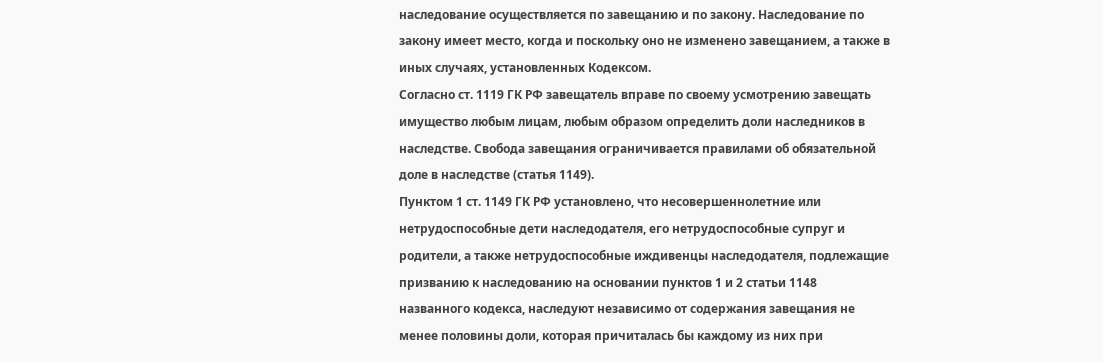наследование осуществляется по завещанию и по закону. Наследование по закону имеет место, когда и поскольку оно не изменено завещанием, а также в иных случаях, установленных Кодексом.
Согласно ст. 1119 ГК РФ завещатель вправе по своему усмотрению завещать имущество любым лицам, любым образом определить доли наследников в наследстве. Свобода завещания ограничивается правилами об обязательной доле в наследстве (статья 1149).
Пунктом 1 ст. 1149 ГК РФ установлено, что несовершеннолетние или нетрудоспособные дети наследодателя, его нетрудоспособные супруг и родители, а также нетрудоспособные иждивенцы наследодателя, подлежащие призванию к наследованию на основании пунктов 1 и 2 статьи 1148 названного кодекса, наследуют независимо от содержания завещания не менее половины доли, которая причиталась бы каждому из них при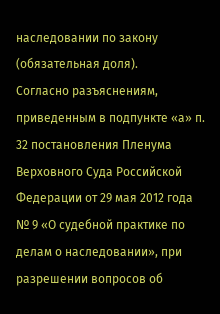наследовании по закону (обязательная доля).
Согласно разъяснениям, приведенным в подпункте «а» п. 32 постановления Пленума Верховного Суда Российской Федерации от 29 мая 2012 года № 9 «О судебной практике по делам о наследовании», при разрешении вопросов об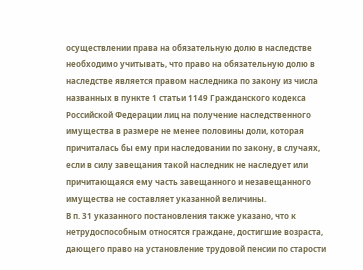осуществлении права на обязательную долю в наследстве необходимо учитывать, что право на обязательную долю в наследстве является правом наследника по закону из числа названных в пункте 1 статьи 1149 Гражданского кодекса Российской Федерации лиц на получение наследственного имущества в размере не менее половины доли, которая причиталась бы ему при наследовании по закону, в случаях, если в силу завещания такой наследник не наследует или причитающаяся ему часть завещанного и незавещанного имущества не составляет указанной величины.
В п. 31 указанного постановления также указано, что к нетрудоспособным относятся граждане, достигшие возраста, дающего право на установление трудовой пенсии по старости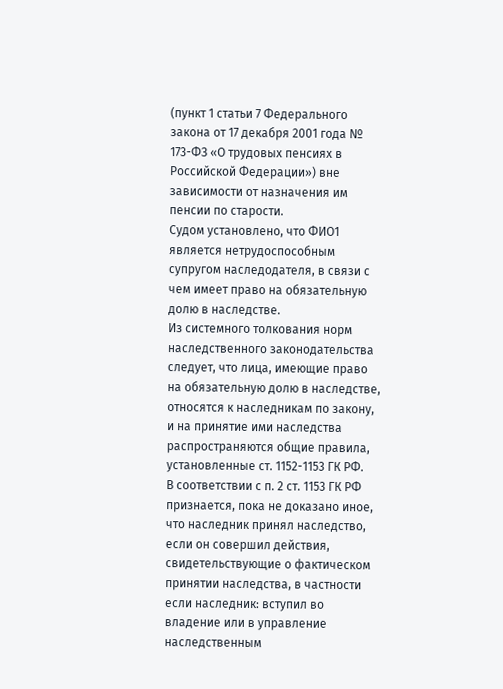(пункт 1 статьи 7 Федерального закона от 17 декабря 2001 года № 173-ФЗ «О трудовых пенсиях в Российской Федерации») вне зависимости от назначения им пенсии по старости.
Судом установлено, что ФИО1 является нетрудоспособным супругом наследодателя, в связи с чем имеет право на обязательную долю в наследстве.
Из системного толкования норм наследственного законодательства следует, что лица, имеющие право на обязательную долю в наследстве, относятся к наследникам по закону, и на принятие ими наследства распространяются общие правила, установленные ст. 1152-1153 ГК РФ.
В соответствии с п. 2 ст. 1153 ГК РФ признается, пока не доказано иное, что наследник принял наследство, если он совершил действия, свидетельствующие о фактическом принятии наследства, в частности если наследник: вступил во владение или в управление наследственным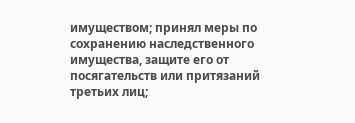имуществом; принял меры по сохранению наследственного имущества, защите его от посягательств или притязаний третьих лиц;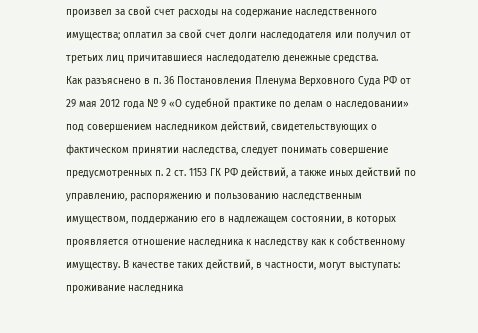произвел за свой счет расходы на содержание наследственного имущества; оплатил за свой счет долги наследодателя или получил от третьих лиц причитавшиеся наследодателю денежные средства.
Как разъяснено в п. 36 Постановления Пленума Верховного Суда РФ от 29 мая 2012 года № 9 «О судебной практике по делам о наследовании» под совершением наследником действий, свидетельствующих о фактическом принятии наследства, следует понимать совершение предусмотренных п. 2 ст. 1153 ГК РФ действий, а также иных действий по управлению, распоряжению и пользованию наследственным имуществом, поддержанию его в надлежащем состоянии, в которых проявляется отношение наследника к наследству как к собственному имуществу. В качестве таких действий, в частности, могут выступать: проживание наследника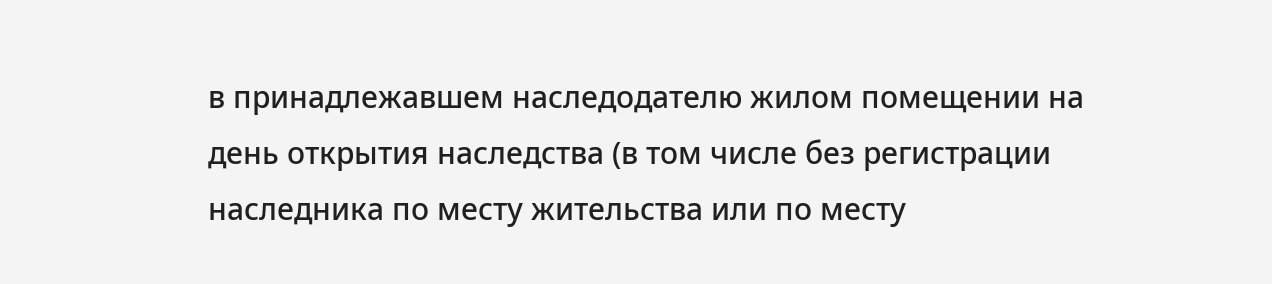в принадлежавшем наследодателю жилом помещении на день открытия наследства (в том числе без регистрации наследника по месту жительства или по месту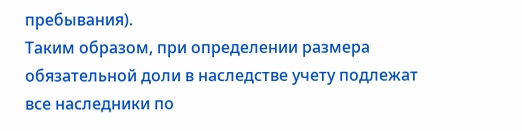пребывания).
Таким образом, при определении размера обязательной доли в наследстве учету подлежат все наследники по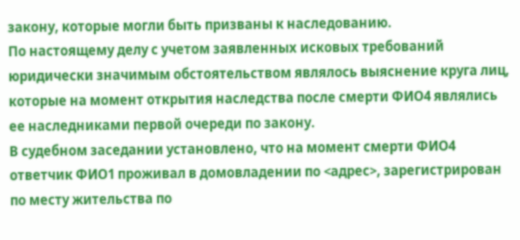закону, которые могли быть призваны к наследованию.
По настоящему делу с учетом заявленных исковых требований юридически значимым обстоятельством являлось выяснение круга лиц, которые на момент открытия наследства после смерти ФИО4 являлись ее наследниками первой очереди по закону.
В судебном заседании установлено, что на момент смерти ФИО4 ответчик ФИО1 проживал в домовладении по <адрес>, зарегистрирован по месту жительства по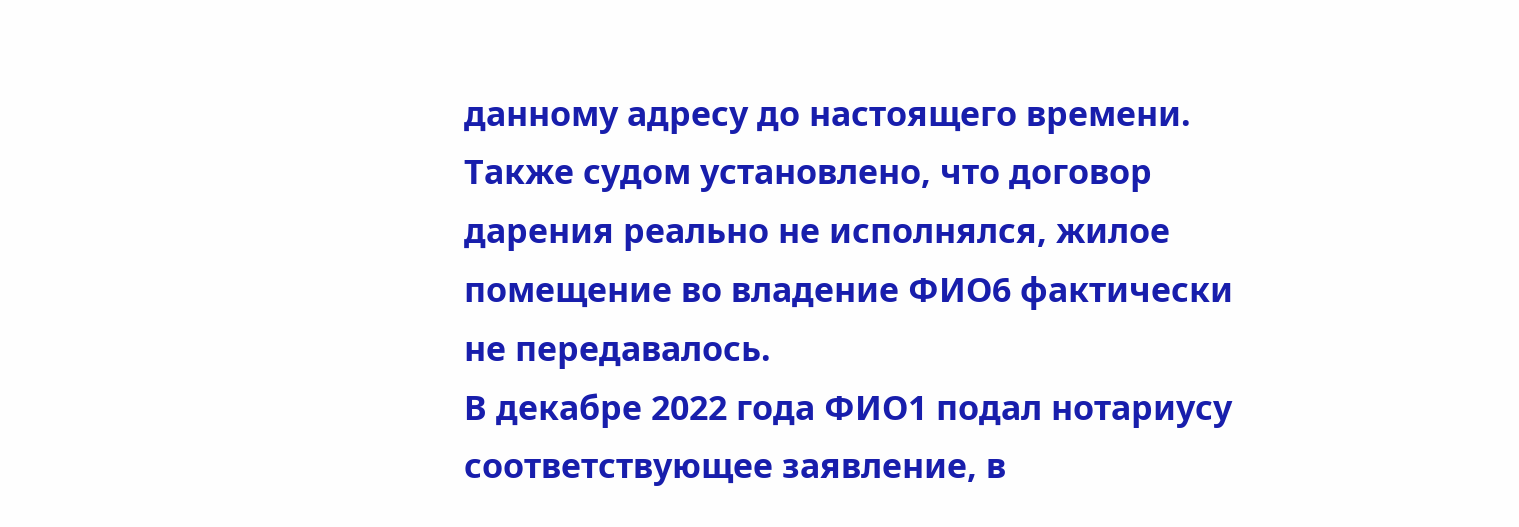данному адресу до настоящего времени. Также судом установлено, что договор дарения реально не исполнялся, жилое помещение во владение ФИО6 фактически не передавалось.
В декабре 2022 года ФИО1 подал нотариусу соответствующее заявление, в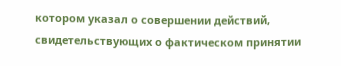котором указал о совершении действий, свидетельствующих о фактическом принятии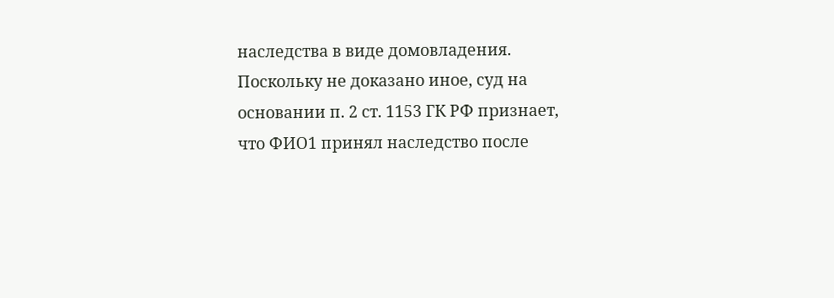наследства в виде домовладения.
Поскольку не доказано иное, суд на основании п. 2 ст. 1153 ГК РФ признает, что ФИО1 принял наследство после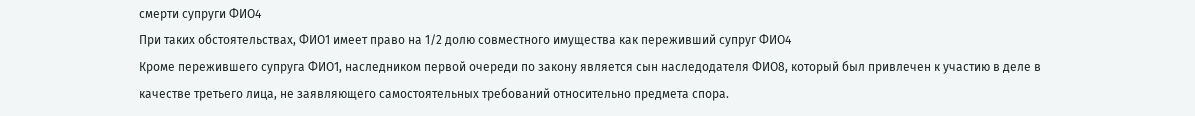смерти супруги ФИО4
При таких обстоятельствах, ФИО1 имеет право на 1/2 долю совместного имущества как переживший супруг ФИО4
Кроме пережившего супруга ФИО1, наследником первой очереди по закону является сын наследодателя ФИО8, который был привлечен к участию в деле в качестве третьего лица, не заявляющего самостоятельных требований относительно предмета спора.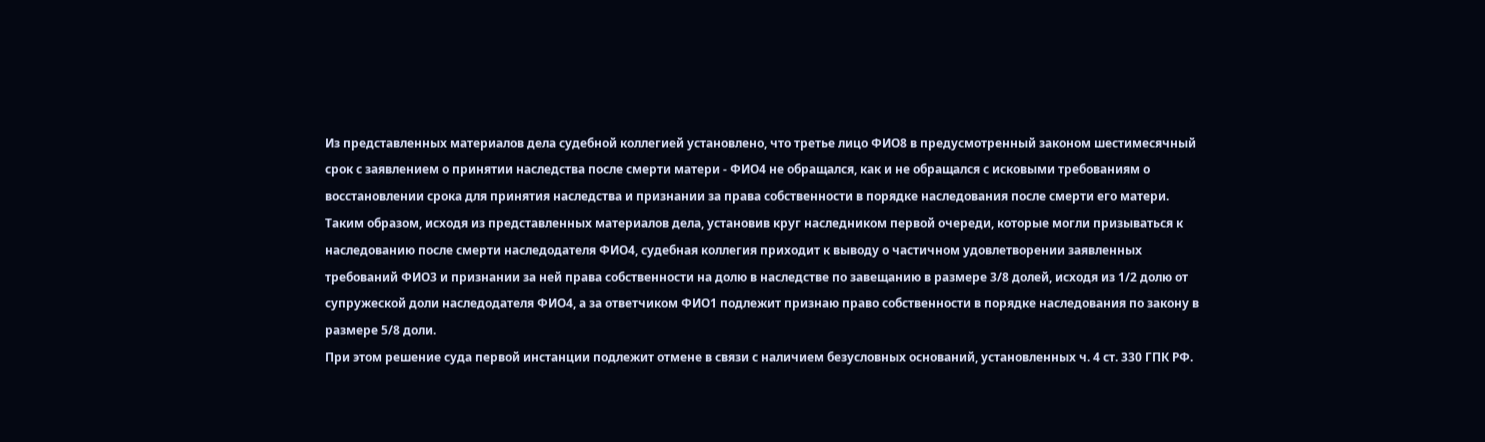Из представленных материалов дела судебной коллегией установлено, что третье лицо ФИО8 в предусмотренный законом шестимесячный срок с заявлением о принятии наследства после смерти матери - ФИО4 не обращался, как и не обращался с исковыми требованиям о восстановлении срока для принятия наследства и признании за права собственности в порядке наследования после смерти его матери.
Таким образом, исходя из представленных материалов дела, установив круг наследником первой очереди, которые могли призываться к наследованию после смерти наследодателя ФИО4, судебная коллегия приходит к выводу о частичном удовлетворении заявленных требований ФИО3 и признании за ней права собственности на долю в наследстве по завещанию в размере 3/8 долей, исходя из 1/2 долю от супружеской доли наследодателя ФИО4, а за ответчиком ФИО1 подлежит признаю право собственности в порядке наследования по закону в размере 5/8 доли.
При этом решение суда первой инстанции подлежит отмене в связи с наличием безусловных оснований, установленных ч. 4 ст. 330 ГПК РФ.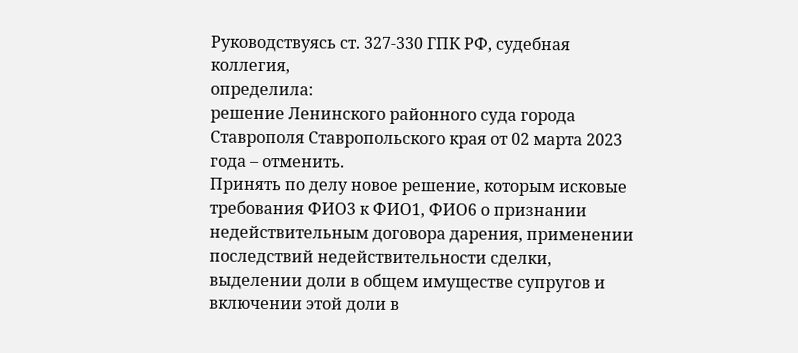Руководствуясь ст. 327-330 ГПК РФ, судебная коллегия,
определила:
решение Ленинского районного суда города Ставрополя Ставропольского края от 02 марта 2023 года – отменить.
Принять по делу новое решение, которым исковые требования ФИО3 к ФИО1, ФИО6 о признании недействительным договора дарения, применении последствий недействительности сделки, выделении доли в общем имуществе супругов и включении этой доли в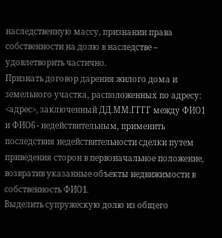наследственную массу, признании права собственности на долю в наследстве – удовлетворить частично.
Признать договор дарения жилого дома и земельного участка, расположенных по адресу: <адрес>, заключенный ДД.ММ.ГГГГ между ФИО1 и ФИО6 - недействительным, применить последствия недействительности сделки путем приведения сторон в первоначальное положение, возвратив указанные объекты недвижимости в собственность ФИО1.
Выделить супружескую долю из общего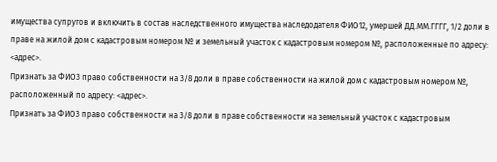имущества супругов и включить в состав наследственного имущества наследодателя ФИО12, умершей ДД.ММ.ГГГГ, 1/2 доли в праве на жилой дом с кадастровым номером № и земельный участок с кадастровым номером №, расположенные по адресу: <адрес>.
Признать за ФИО3 право собственности на 3/8 доли в праве собственности на жилой дом с кадастровым номером №, расположенный по адресу: <адрес>.
Признать за ФИО3 право собственности на 3/8 доли в праве собственности на земельный участок с кадастровым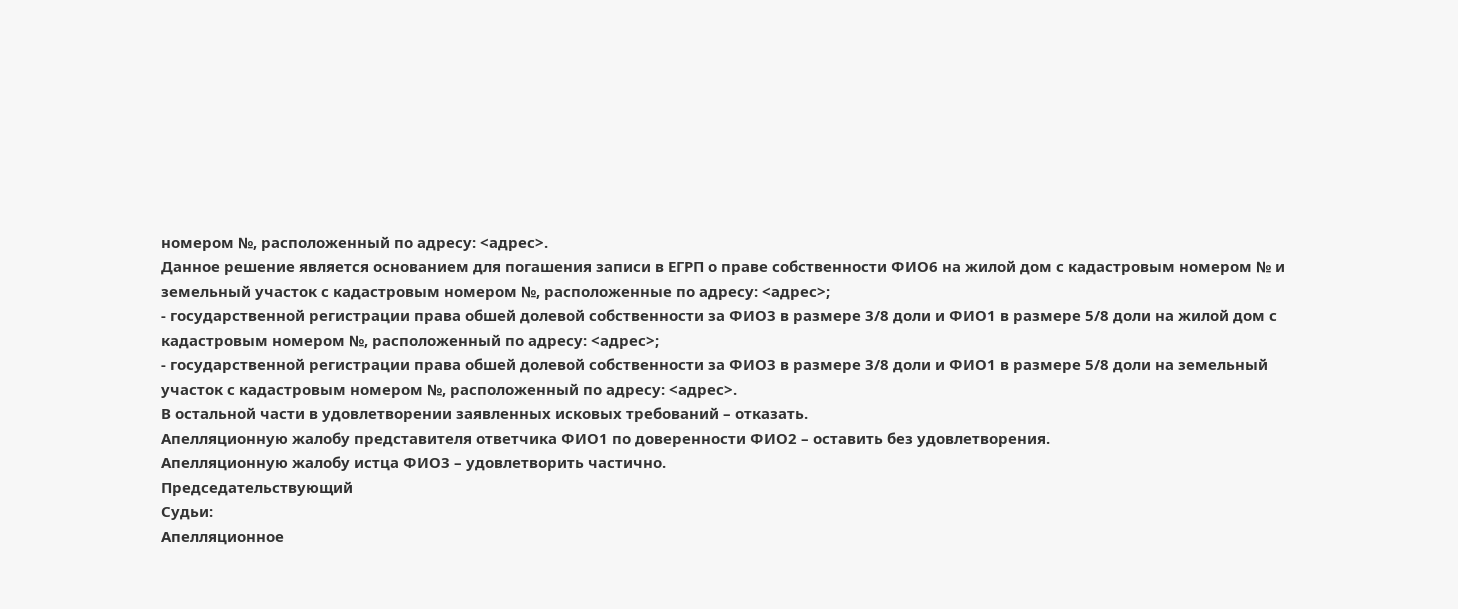номером №, расположенный по адресу: <адрес>.
Данное решение является основанием для погашения записи в ЕГРП о праве собственности ФИО6 на жилой дом с кадастровым номером № и земельный участок с кадастровым номером №, расположенные по адресу: <адрес>;
- государственной регистрации права обшей долевой собственности за ФИО3 в размере 3/8 доли и ФИО1 в размере 5/8 доли на жилой дом с кадастровым номером №, расположенный по адресу: <адрес>;
- государственной регистрации права обшей долевой собственности за ФИО3 в размере 3/8 доли и ФИО1 в размере 5/8 доли на земельный участок с кадастровым номером №, расположенный по адресу: <адрес>.
В остальной части в удовлетворении заявленных исковых требований – отказать.
Апелляционную жалобу представителя ответчика ФИО1 по доверенности ФИО2 – оставить без удовлетворения.
Апелляционную жалобу истца ФИО3 – удовлетворить частично.
Председательствующий
Судьи:
Апелляционное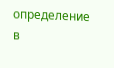определение в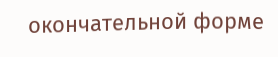окончательной форме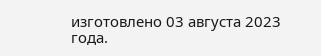изготовлено 03 августа 2023 года.